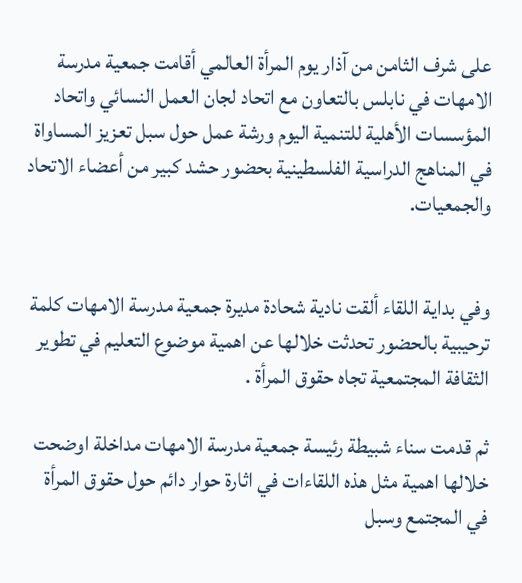على شرف الثامن من آذار يوم المرأة العالمي أقامت جمعية مدرسة الامهات في نابلس بالتعاون مع اتحاد لجان العمل النسائي واتحاد المؤسسات الأهلية للتنمية اليوم ورشة عمل حول سبل تعزيز المساواة في المناهج الدراسية الفلسطينية بحضور حشد كبير من أعضاء الاتحاد والجمعيات.


وفي بداية اللقاء ألقت نادية شحادة مديرة جمعية مدرسة الامهات كلمة ترحيبية بالحضور تحدثت خلالها عن اهمية موضوع التعليم في تطوير الثقافة المجتمعية تجاه حقوق المرأة .

ثم قدمت سناء شبيطة رئيسة جمعية مدرسة الامهات مداخلة اوضحت خلالها اهمية مثل هذه اللقاءات في اثارة حوار دائم حول حقوق المرأة في المجتمع وسبل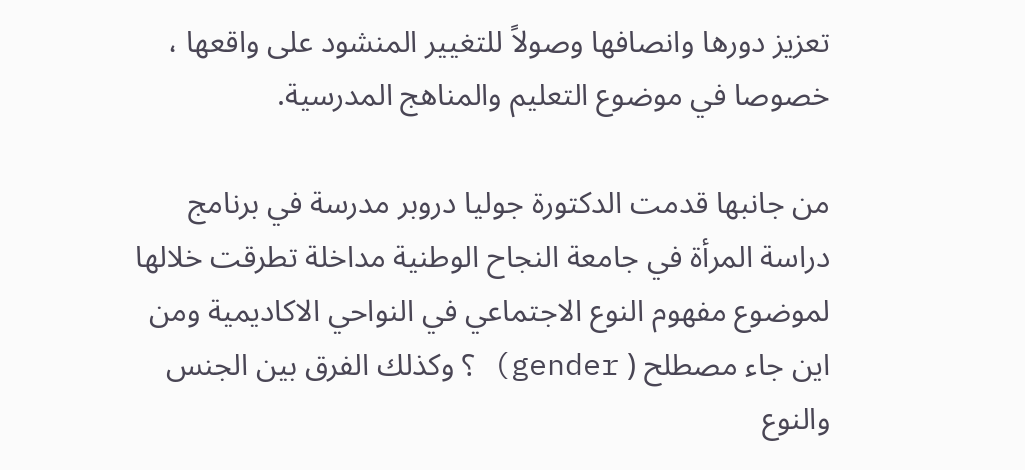تعزيز دورها وانصافها وصولاً للتغيير المنشود على واقعها ، خصوصا في موضوع التعليم والمناهج المدرسية.

من جانبها قدمت الدكتورة جوليا دروبر مدرسة في برنامج دراسة المرأة في جامعة النجاح الوطنية مداخلة تطرقت خلالها لموضوع مفهوم النوع الاجتماعي في النواحي الاكاديمية ومن اين جاء مصطلح ( gender) ؟ وكذلك الفرق بين الجنس والنوع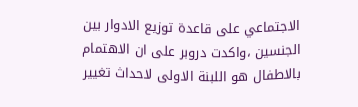الاجتماعي على قاعدة توزيع الادوار بين الجنسين ،واكدت دروبر على ان الاهتمام بالاطفال هو اللبنة الاولى لاحداث تغيير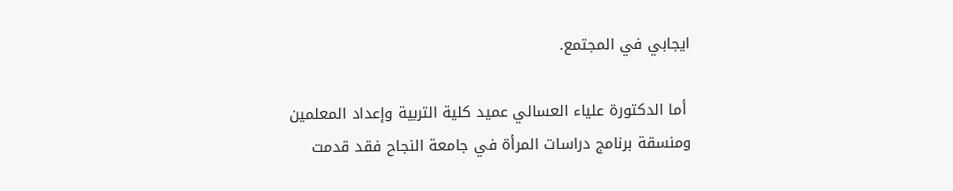ايجابي في المجتمع.

 أما الدكتورة علياء العسالي عميد كلية التربية وإعداد المعلمين ومنسقة برنامج دراسات المرأة في جامعة النجاح فقد قدمت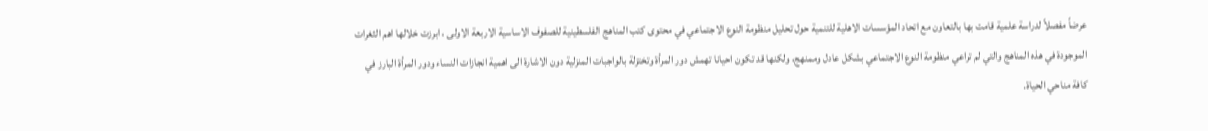عرضاً مفصلاً لدراسة علمية قامت بها بالتعاون مع اتحاد المؤسسات الاهلية للتنمية حول تحليل منظومة النوع الاجتماعي في محتوى كتب المناهج الفلسطينية للصفوف الاساسية الاربعة الاولى ، ابرزت خلالها اهم الثغرات الموجودة في هذه المناهج والتي لم تراعي منظومة النوع الاجتماعي بشكل عادل وممنهج، ولكنها قد تكون احيانا تهمش دور المرأة وتختزلة بالواجبات المنزلية دون الاشارة الى اهمية انجازات النساء ودور المرأة البارز في كافة مناحي الحياة.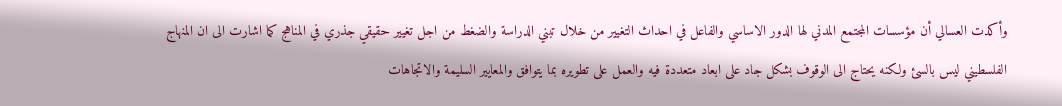وأكدت العسالي أن مؤسسات المجتمع المدني لها الدور الاساسي والفاعل في احداث التغيير من خلال تبني الدراسة والضغط من اجل تغيير حقيقي جذري في المناهج كما اشارت الى ان المنهاج الفلسطيني ليس بالسئ ولكنه يحتاج الى الوقوف بشكل جاد على ابعاد متعددة فيه والعمل على تطويره بما يتوافق والمعايير السليمة والاتجاهات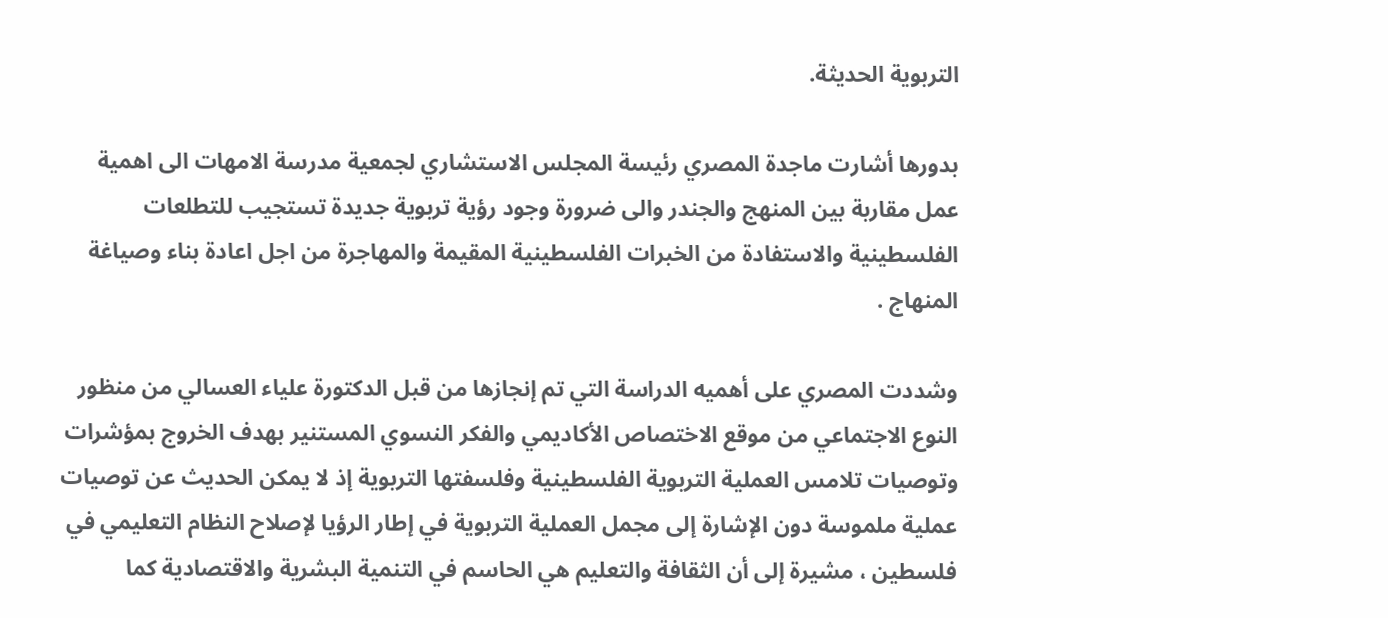التربوية الحديثة.

بدورها أشارت ماجدة المصري رئيسة المجلس الاستشاري لجمعية مدرسة الامهات الى اهمية عمل مقاربة بين المنهج والجندر والى ضرورة وجود رؤية تربوية جديدة تستجيب للتطلعات الفلسطينية والاستفادة من الخبرات الفلسطينية المقيمة والمهاجرة من اجل اعادة بناء وصياغة المنهاج .

وشددت المصري على أهميه الدراسة التي تم إنجازها من قبل الدكتورة علياء العسالي من منظور النوع الاجتماعي من موقع الاختصاص الأكاديمي والفكر النسوي المستنير بهدف الخروج بمؤشرات وتوصيات تلامس العملية التربوية الفلسطينية وفلسفتها التربوية إذ لا يمكن الحديث عن توصيات عملية ملموسة دون الإشارة إلى مجمل العملية التربوية في إطار الرؤيا لإصلاح النظام التعليمي في فلسطين ، مشيرة إلى أن الثقافة والتعليم هي الحاسم في التنمية البشرية والاقتصادية كما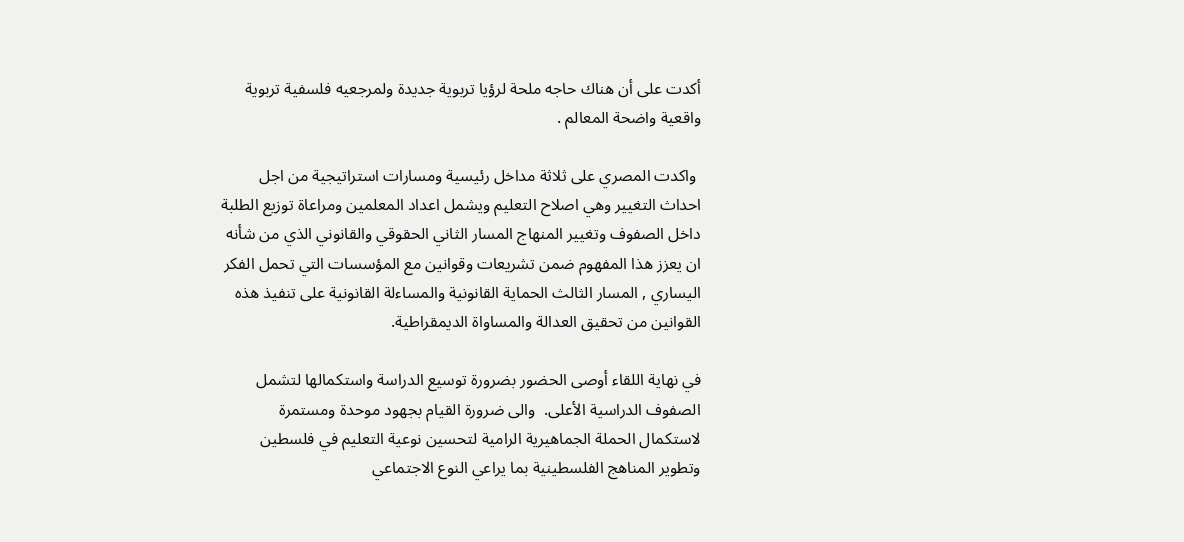أكدت على أن هناك حاجه ملحة لرؤيا تربوية جديدة ولمرجعيه فلسفية تربوية واقعية واضحة المعالم .

 واكدت المصري على ثلاثة مداخل رئيسية ومسارات استراتيجية من اجل احداث التغيير وهي اصلاح التعليم ويشمل اعداد المعلمين ومراعاة توزيع الطلبة داخل الصفوف وتغيير المنهاج المسار الثاني الحقوقي والقانوني الذي من شأنه ان يعزز هذا المفهوم ضمن تشريعات وقوانين مع المؤسسات التي تحمل الفكر اليساري , المسار الثالث الحماية القانونية والمساءلة القانونية على تنفيذ هذه القوانين من تحقيق العدالة والمساواة الديمقراطية.

في نهاية اللقاء أوصى الحضور بضرورة توسيع الدراسة واستكمالها لتشمل الصفوف الدراسية الأعلى.  والى ضرورة القيام بجهود موحدة ومستمرة لاستكمال الحملة الجماهيرية الرامية لتحسين نوعية التعليم في فلسطين وتطوير المناهج الفلسطينية بما يراعي النوع الاجتماعي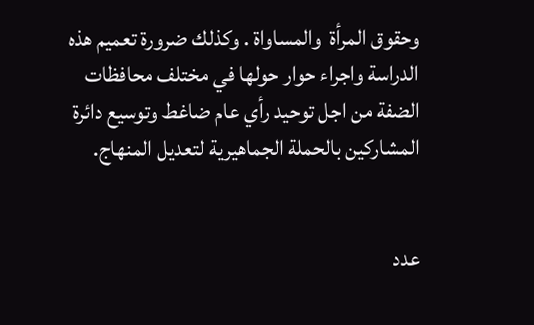وحقوق المرأة  والمساواة . وكذلك ضرورة تعميم هذه الدراسة واجراء حوار حولها في مختلف محافظات الضفة من اجل توحيد رأي عام ضاغط وتوسيع دائرة المشاركين بالحملة الجماهيرية لتعديل المنهاج.


عدد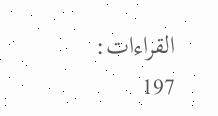القراءات: 197